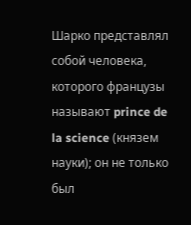Шарко представлял собой человека, которого французы называют prince de la science (князем науки); он не только был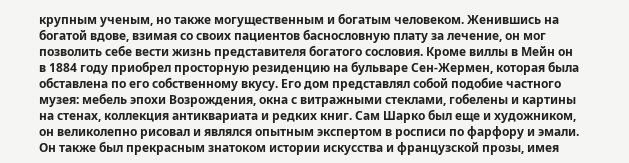крупным ученым, но также могущественным и богатым человеком. Женившись на богатой вдове, взимая со своих пациентов баснословную плату за лечение, он мог позволить себе вести жизнь представителя богатого сословия. Кроме виллы в Мейн он в 1884 году приобрел просторную резиденцию на бульваре Сен-Жермен, которая была обставлена по его собственному вкусу. Его дом представлял собой подобие частного музея: мебель эпохи Возрождения, окна с витражными стеклами, гобелены и картины на стенах, коллекция антиквариата и редких книг. Сам Шарко был еще и художником, он великолепно рисовал и являлся опытным экспертом в росписи по фарфору и эмали. Он также был прекрасным знатоком истории искусства и французской прозы, имея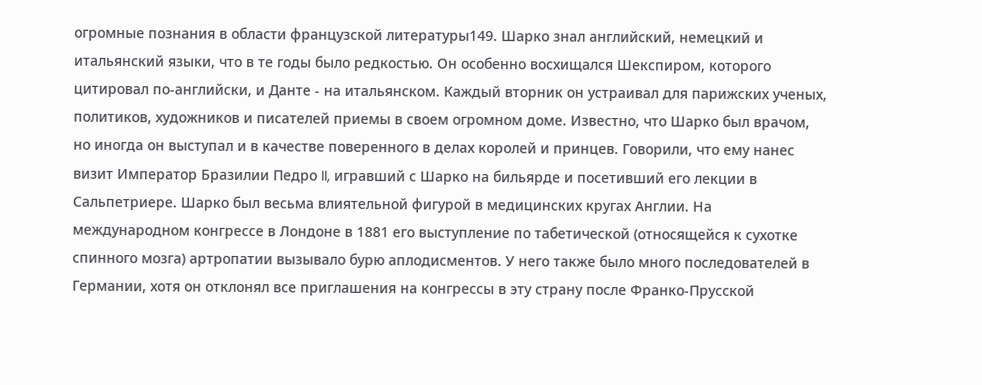огромные познания в области французской литературы149. Шарко знал английский, немецкий и итальянский языки, что в те годы было редкостью. Он особенно восхищался Шекспиром, которого цитировал по-английски, и Данте - на итальянском. Каждый вторник он устраивал для парижских ученых, политиков, художников и писателей приемы в своем огромном доме. Известно, что Шарко был врачом, но иногда он выступал и в качестве поверенного в делах королей и принцев. Говорили, что ему нанес визит Император Бразилии Педро II, игравший с Шарко на бильярде и посетивший его лекции в Сальпетриере. Шарко был весьма влиятельной фигурой в медицинских кругах Англии. На международном конгрессе в Лондоне в 1881 его выступление по табетической (относящейся к сухотке спинного мозга) артропатии вызывало бурю аплодисментов. У него также было много последователей в Германии, хотя он отклонял все приглашения на конгрессы в эту страну после Франко-Прусской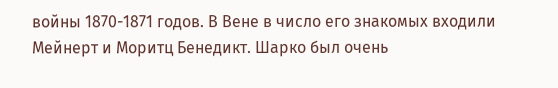войны 1870-1871 годов. В Вене в число его знакомых входили Мейнерт и Моритц Бенедикт. Шарко был очень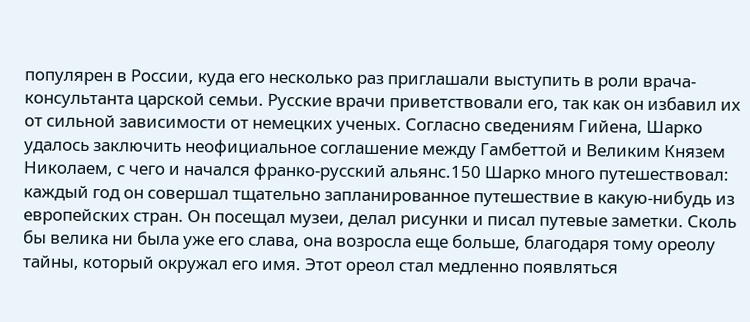популярен в России, куда его несколько раз приглашали выступить в роли врача-консультанта царской семьи. Русские врачи приветствовали его, так как он избавил их от сильной зависимости от немецких ученых. Согласно сведениям Гийена, Шарко удалось заключить неофициальное соглашение между Гамбеттой и Великим Князем Николаем, с чего и начался франко-русский альянс.150 Шарко много путешествовал: каждый год он совершал тщательно запланированное путешествие в какую-нибудь из европейских стран. Он посещал музеи, делал рисунки и писал путевые заметки. Сколь бы велика ни была уже его слава, она возросла еще больше, благодаря тому ореолу тайны, который окружал его имя. Этот ореол стал медленно появляться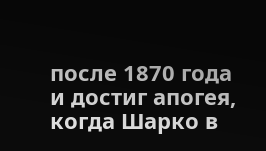после 1870 года и достиг апогея, когда Шарко в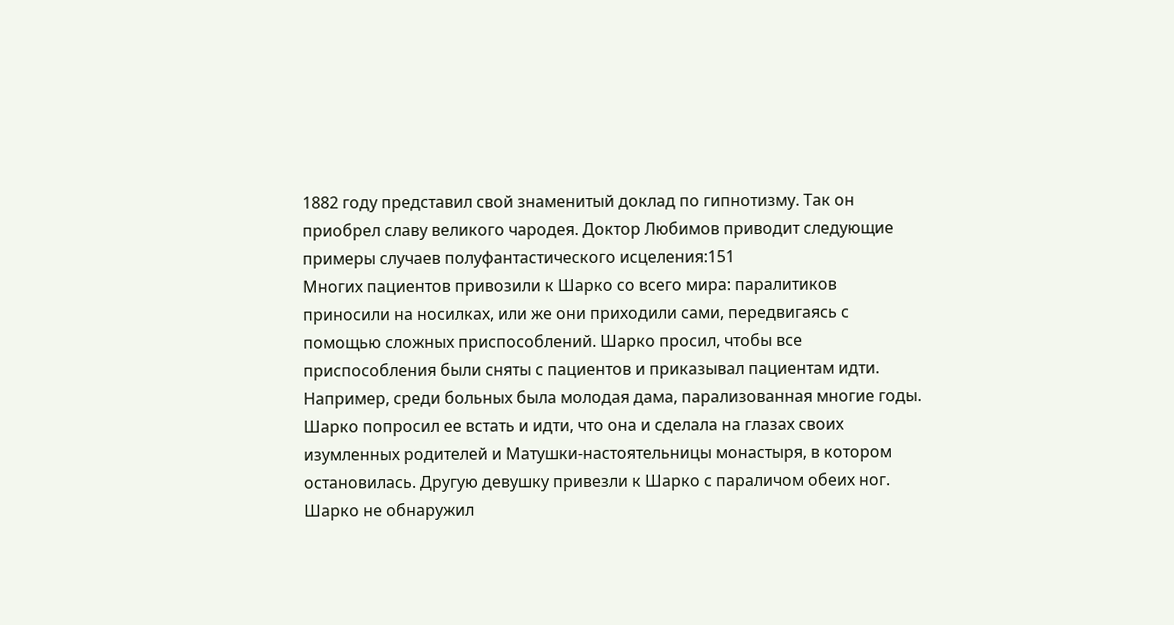1882 году представил свой знаменитый доклад по гипнотизму. Так он приобрел славу великого чародея. Доктор Любимов приводит следующие примеры случаев полуфантастического исцеления:151
Многих пациентов привозили к Шарко со всего мира: паралитиков приносили на носилках, или же они приходили сами, передвигаясь с помощью сложных приспособлений. Шарко просил, чтобы все приспособления были сняты с пациентов и приказывал пациентам идти. Например, среди больных была молодая дама, парализованная многие годы. Шарко попросил ее встать и идти, что она и сделала на глазах своих изумленных родителей и Матушки-настоятельницы монастыря, в котором остановилась. Другую девушку привезли к Шарко с параличом обеих ног. Шарко не обнаружил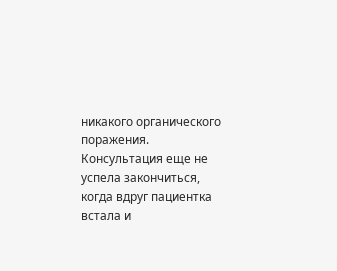никакого органического поражения. Консультация еще не успела закончиться, когда вдруг пациентка встала и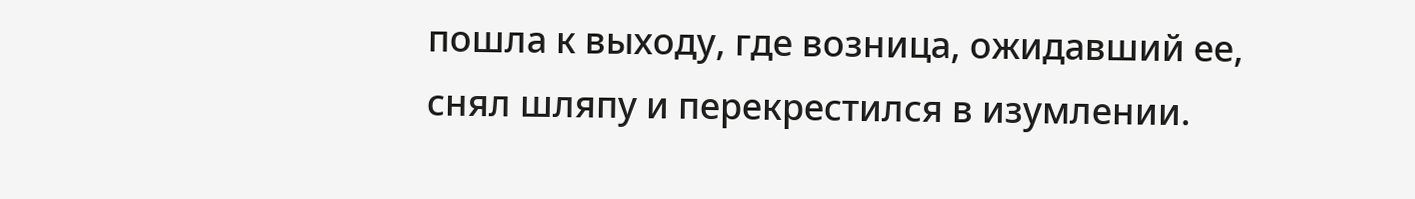пошла к выходу, где возница, ожидавший ее, снял шляпу и перекрестился в изумлении.